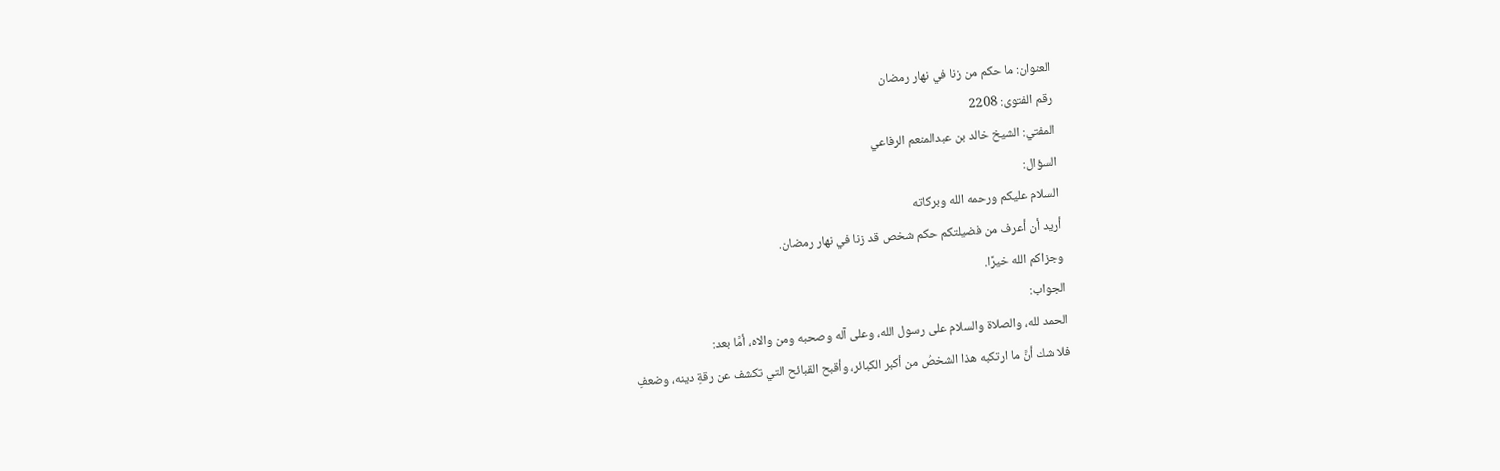العنوان: ما حكم من زنا في نهار رمضان
رقم الفتوى: 2208
المفتي: الشيخ خالد بن عبدالمنعم الرفاعي
السؤال:
السلام عليكم ورحمه الله وبركاته
أريد أن أعرف من فضيلتكم حكم شخص قد زنا في نهار رمضان.
وجزاكم الله خيرًا.
الجواب:
الحمد لله، والصلاة والسلام على رسول الله، وعلى آله وصحبه ومن والاه، أمَّا بعد:
فلا شك أنَّ ما ارتكبه هذا الشخصُ من أكبر الكبائر، وأقبح القبائح التي تكشف عن رقةِ دينه، وضعفِ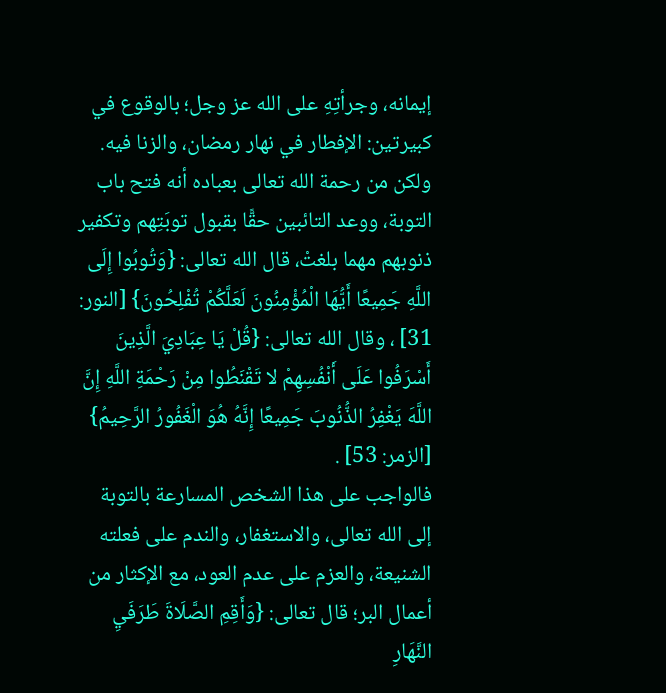إيمانه، وجرأتِهِ على الله عز وجل؛ بالوقوع في كبيرتين: الإفطار في نهار رمضان، والزنا فيه.
ولكن من رحمة الله تعالى بعباده أنه فتح باب التوبة، ووعد التائبين حقًّا بقبول توبَتِهم وتكفير ذنوبهم مهما بلغتْ، قال الله تعالى: {وَتُوبُوا إِلَى اللَّهِ جَمِيعًا أَيُّهَا الْمُؤْمِنُونَ لَعَلَّكُمْ تُفْلِحُونَ} [النور: 31] ، وقال الله تعالى: {قُلْ يَا عِبَادِيَ الَّذِينَ أَسْرَفُوا عَلَى أَنْفُسِهِمْ لا تَقْنَطُوا مِنْ رَحْمَةِ اللَّهِ إِنَّ اللَّهَ يَغْفِرُ الذُّنُوبَ جَمِيعًا إِنَّهُ هُوَ الْغَفُورُ الرَّحِيمُ} [الزمر: 53] .
فالواجب على هذا الشخص المسارعة بالتوبة إلى الله تعالى، والاستغفار، والندم على فعلته الشنيعة، والعزم على عدم العود، مع الإكثار من أعمال البر؛ قال تعالى: {وَأَقِمِ الصَّلَاةَ طَرَفَيِ النَّهَارِ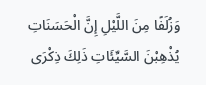وَزُلَفًا مِنَ اللَّيْلِ إِنَّ الْحَسَنَاتِ يُذْهِبْنَ السَّيِّئَاتِ ذَلِكَ ذِكْرَى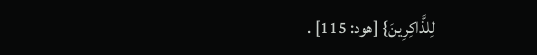لِلذَّاكِرِينَ} [هود: 115] .